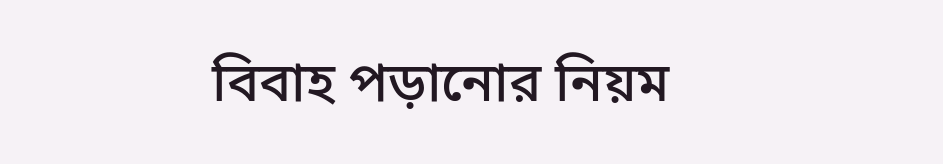বিবাহ পড়ানোর নিয়ম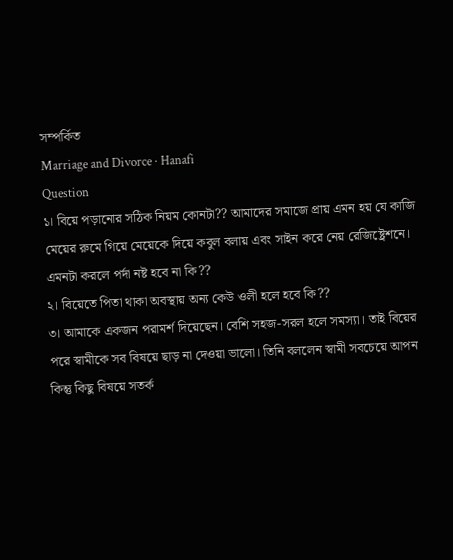সম্পর্কিত
Marriage and Divorce · Hanafi
Question
১। বিয়ে পড়ানোর সঠিক নিয়ম কোনটা?? আমাদের সমাজে প্রায় এমন হয় যে কাজি মেয়ের রুমে গিয়ে মেয়েকে দিয়ে কবুল বলায় এবং সাইন করে নেয় রেজিষ্ট্রেশনে। এমনটা করলে পর্দা নষ্ট হবে না কি??
২। বিয়েতে পিতা থাকা অবস্থায় অন্য কেউ ওলী হলে হবে কি??
৩। আমাকে একজন পরামর্শ দিয়েছেন। বেশি সহজ-সরল হলে সমস্যা। তাই বিয়ের পরে স্বামীকে সব বিষয়ে ছাড় না দেওয়া ভালো। তিনি বললেন স্বামী সবচেয়ে আপন কিন্তু কিছু বিষয়ে সতর্ক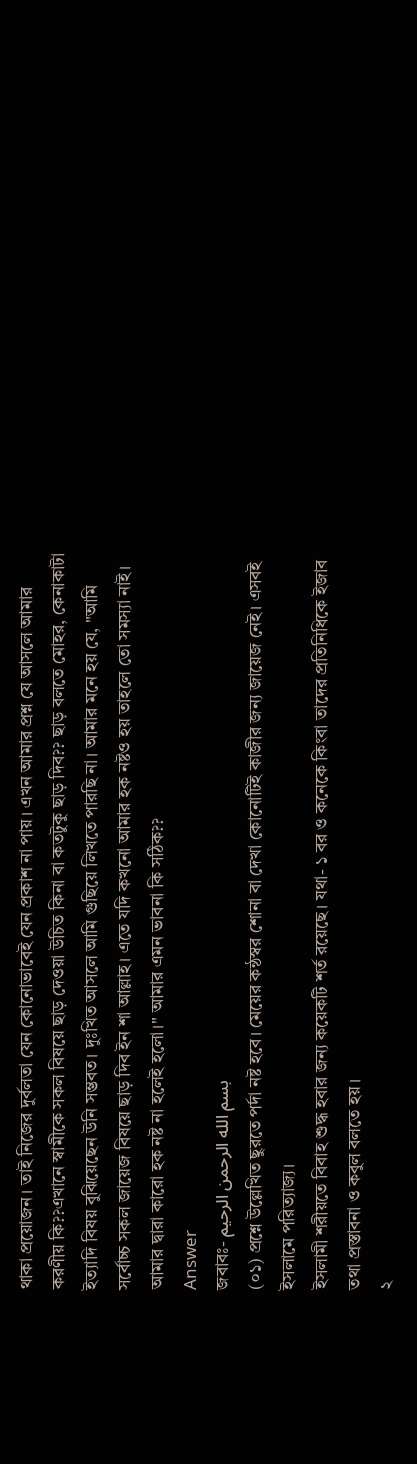থাকা প্রয়োজন। তাই নিজের দুর্বলতা যেন কোনোভাবেই যেন প্রকাশ না পায়। এখন আমার প্রশ্ন যে আসলে আমার করণীয় কি??এখানে স্বামীকে সকল বিষয়ে ছাড় দেওয়া উচিত কিনা বা কতটুকু ছাড় দিব?? ছাড় বলতে মোহর, কেনাকাটা ইত্যাদি বিষয় বুঝিয়েছেন উনি সম্ভবত। দুঃখিত আসলে আমি গুছিয়ে লিখতে পারছি না। আমার মনে হয় যে, "আমি সর্বোচ্চ সকল জায়েজ বিষয়ে ছাড় দিব ইন শা আল্লাহ। এতে যদি কখনো আমার হক নষ্টও হয় তাহলে তো সমস্যা নাই। আমার দ্বারা কারো হক নষ্ট না হলেই হলো।" আমার এমন ভাবনা কি সঠিক??
Answer
জবাবঃ- بسم الله الرحمن الرحيم
(০১) প্রশ্নে উল্লেখিত ছুরতে পর্দা নষ্ট হবে। মেয়ের কন্ঠস্বর শোনা বা দেখা কোনোটিই কাজীর জন্য জায়েজ নেই। এসবই ইসলামে পরিত্যাজ্য।
ইসলামী শরীয়তে বিবাহ শুদ্ধ হবার জন্য কয়েকটি শর্ত রয়েছে। যথা- ১ বর ও কনেকে কিংবা তাদের প্রতিনিধিকে ইজাব তথা প্রস্তাবনা ও কবুল বলতে হয়।
২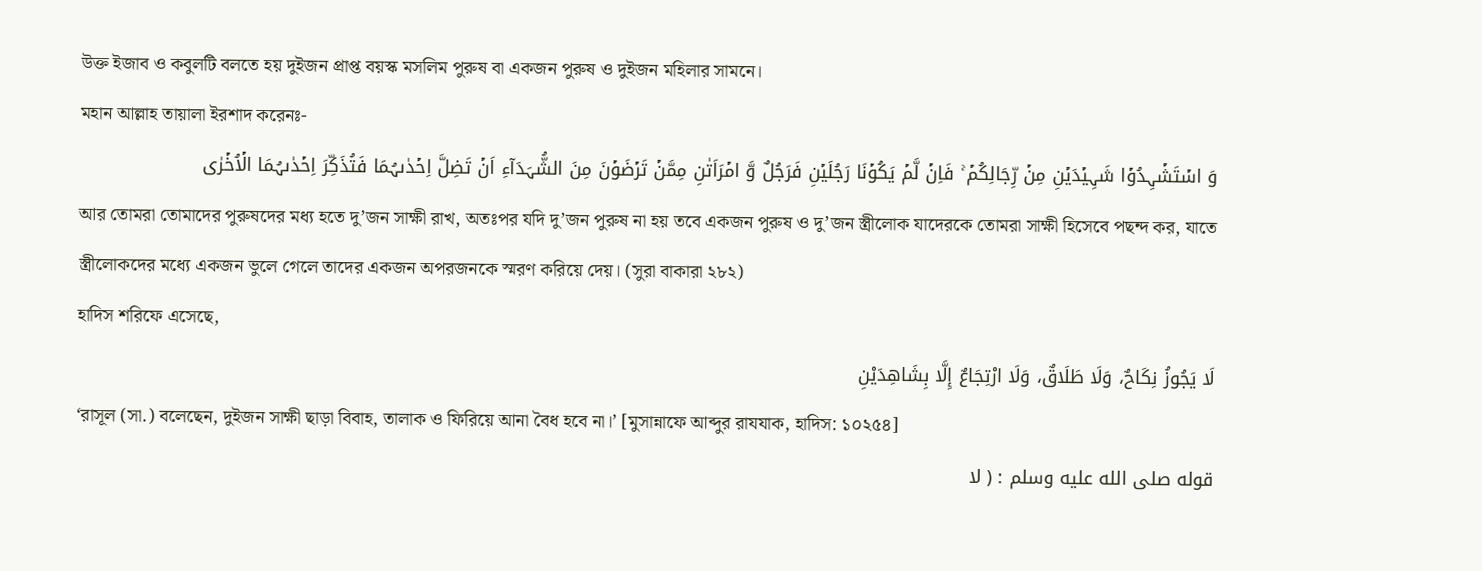উক্ত ইজাব ও কবুলটি বলতে হয় দুইজন প্রাপ্ত বয়স্ক মসলিম পুরুষ বা একজন পুরুষ ও দুইজন মহিলার সামনে।
মহান আল্লাহ তায়ালা ইরশাদ করেনঃ-
وَ اسۡتَشۡہِدُوۡا شَہِیۡدَیۡنِ مِنۡ رِّجَالِکُمۡ ۚ فَاِنۡ لَّمۡ یَکُوۡنَا رَجُلَیۡنِ فَرَجُلٌ وَّ امۡرَاَتٰنِ مِمَّنۡ تَرۡضَوۡنَ مِنَ الشُّہَدَآءِ اَنۡ تَضِلَّ اِحۡدٰىہُمَا فَتُذَکِّرَ اِحۡدٰىہُمَا الۡاُخۡرٰی
আর তোমরা তোমাদের পুরুষদের মধ্য হতে দু’জন সাক্ষী রাখ, অতঃপর যদি দু’জন পুরুষ না হয় তবে একজন পুরুষ ও দু’জন স্ত্রীলোক যাদেরকে তোমরা সাক্ষী হিসেবে পছন্দ কর, যাতে স্ত্রীলোকদের মধ্যে একজন ভুলে গেলে তাদের একজন অপরজনকে স্মরণ করিয়ে দেয়। (সুরা বাকারা ২৮২)
হাদিস শরিফে এসেছে,
لَا يَجُوزُ نِكَاحٌ، وَلَا طَلَاقٌ، وَلَا ارْتِجَاعٌ إِلَّا بِشَاهِدَيْنِ
‘রাসূল (সা.) বলেছেন, দুইজন সাক্ষী ছাড়া বিবাহ, তালাক ও ফিরিয়ে আনা বৈধ হবে না।’ [মুসান্নাফে আব্দুর রাযযাক, হাদিস: ১০২৫৪]
قوله صلى الله عليه وسلم : ( لا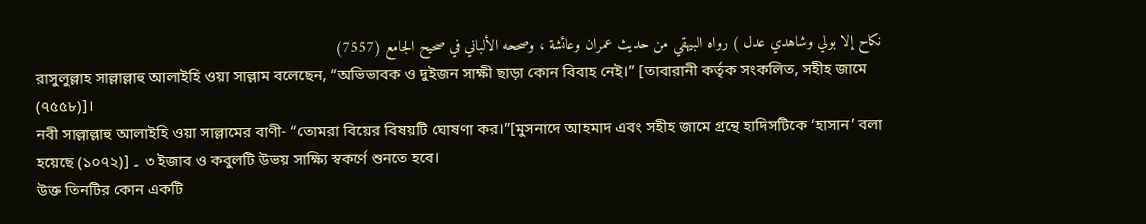نكاح إلا بولي وشاهدي عدل ) رواه البيهقي من حديث عمران وعائشة ، وصححه الألباني في صحيح الجامع (7557)
রাসুলুল্লাহ সাল্লাল্লাহু আলাইহি ওয়া সাল্লাম বলেছেন, “অভিভাবক ও দুইজন সাক্ষী ছাড়া কোন বিবাহ নেই।” [তাবারানী কর্তৃক সংকলিত, সহীহ জামে (৭৫৫৮)]।
নবী সাল্লাল্লাহু আলাইহি ওয়া সাল্লামের বাণী- “তোমরা বিয়ের বিষয়টি ঘোষণা কর।”[মুসনাদে আহমাদ এবং সহীহ জামে গ্রন্থে হাদিসটিকে ‘হাসান’ বলা হয়েছে (১০৭২)] ۔ ৩ ইজাব ও কবুলটি উভয় সাক্ষ্যি স্বকর্ণে শুনতে হবে।
উক্ত তিনটির কোন একটি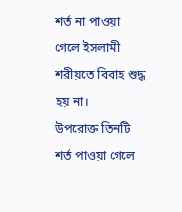শর্ত না পাওয়া গেলে ইসলামী শরীয়তে বিবাহ শুদ্ধ হয় না।
উপরোক্ত তিনটি শর্ত পাওয়া গেলে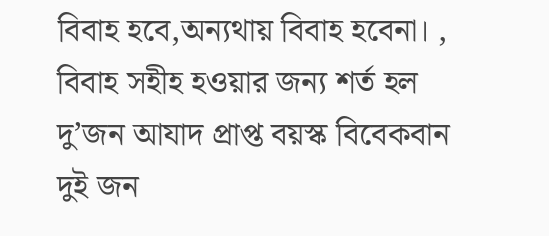বিবাহ হবে,অন্যথায় বিবাহ হবেনা। , বিবাহ সহীহ হওয়ার জন্য শর্ত হল দু’জন আযাদ প্রাপ্ত বয়স্ক বিবেকবান দুই জন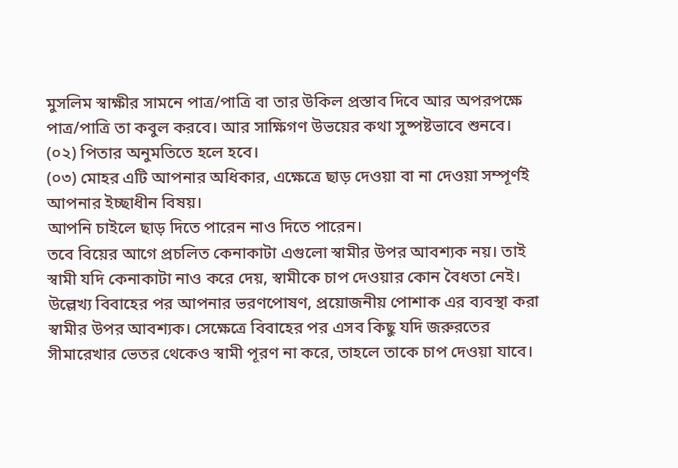মুসলিম স্বাক্ষীর সামনে পাত্র/পাত্রি বা তার উকিল প্রস্তাব দিবে আর অপরপক্ষে পাত্র/পাত্রি তা কবুল করবে। আর সাক্ষিগণ উভয়ের কথা সুষ্পষ্টভাবে শুনবে।
(০২) পিতার অনুমতিতে হলে হবে।
(০৩) মোহর এটি আপনার অধিকার, এক্ষেত্রে ছাড় দেওয়া বা না দেওয়া সম্পূর্ণই আপনার ইচ্ছাধীন বিষয়।
আপনি চাইলে ছাড় দিতে পারেন নাও দিতে পারেন।
তবে বিয়ের আগে প্রচলিত কেনাকাটা এগুলো স্বামীর উপর আবশ্যক নয়। তাই স্বামী যদি কেনাকাটা নাও করে দেয়, স্বামীকে চাপ দেওয়ার কোন বৈধতা নেই।
উল্লেখ্য বিবাহের পর আপনার ভরণপোষণ, প্রয়োজনীয় পোশাক এর ব্যবস্থা করা স্বামীর উপর আবশ্যক। সেক্ষেত্রে বিবাহের পর এসব কিছু যদি জরুরতের সীমারেখার ভেতর থেকেও স্বামী পূরণ না করে, তাহলে তাকে চাপ দেওয়া যাবে।